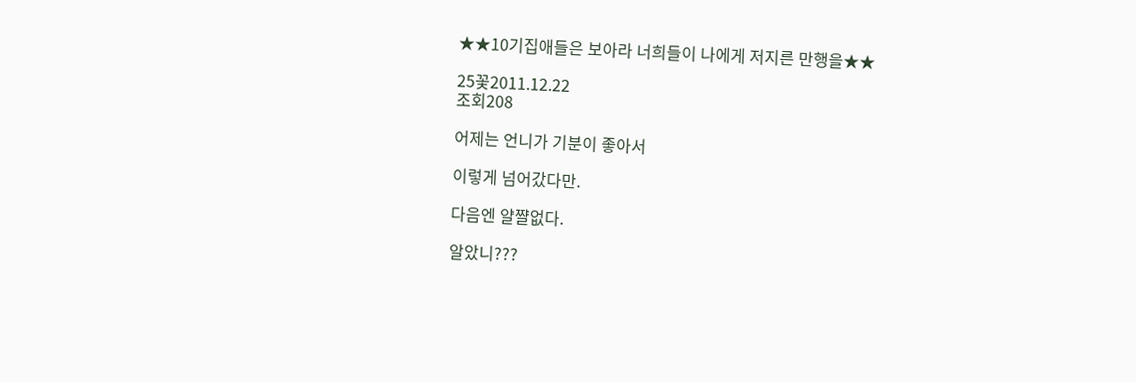★★10기집애들은 보아라 너희들이 나에게 저지른 만행을★★

25꽃2011.12.22
조회208

어제는 언니가 기분이 좋아서

이렇게 넘어갔다만.

다음엔 얄쨜없다.

알았니???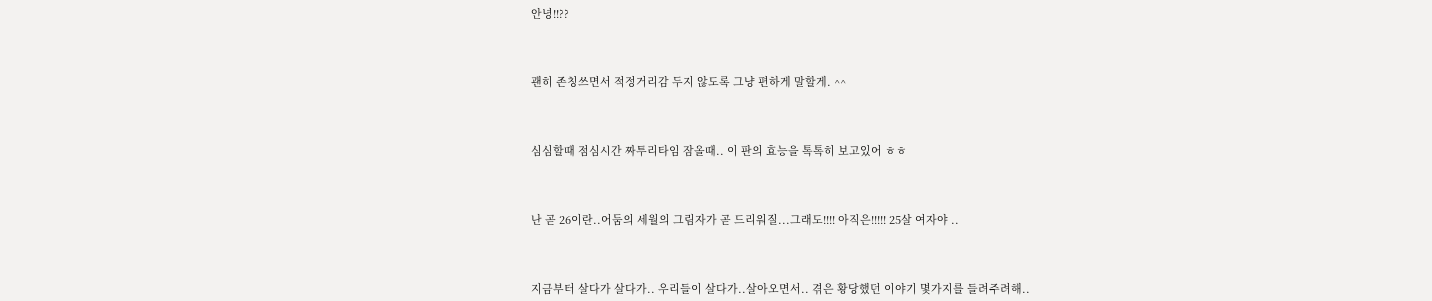안녕!!??



괜히 존칭쓰면서 적정거리감 두지 않도록 그냥 편하게 말할게. ^^



심심할때 점심시간 짜투리타임 잠올때.. 이 판의 효능을 톡톡히 보고있어 ㅎㅎ



난 곧 26이란..어둠의 세월의 그림자가 곧 드리워질...그래도!!!! 아직은!!!!! 25살 여자야 ..



지금부터 살다가 살다가.. 우리들이 살다가..살아오면서.. 겪은 황당했던 이야기 몇가지를 들려주려해..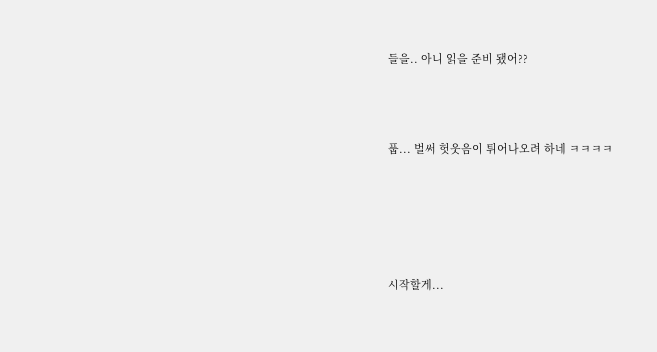들을.. 아니 읽을 준비 됐어??



풉... 벌써 헛웃음이 튀어나오려 하네 ㅋㅋㅋㅋ





시작할게...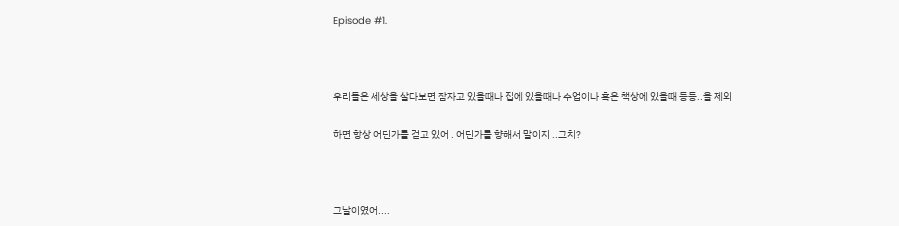Episode #1.



우리들은 세상을 살다보면 잠자고 있을때나 집에 있을때나 수업이나 혹은 책상에 있을때 등등..을 제외

하면 항상 어딘가를 걷고 있어 . 어딘가를 향해서 말이지 ..그치?



그날이였어....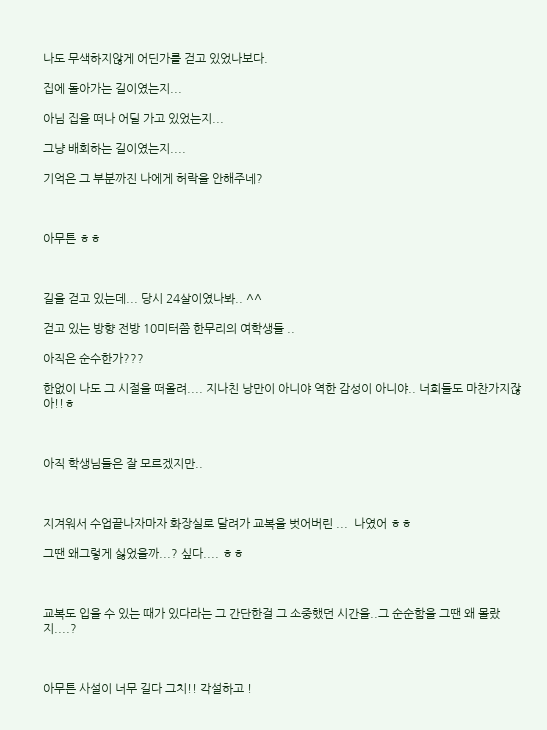나도 무색하지않게 어딘가를 걷고 있었나보다.

집에 돌아가는 길이였는지...

아님 집을 떠나 어딜 가고 있었는지...

그냥 배회하는 길이였는지....

기억은 그 부분까진 나에게 허락을 안해주네?



아무튼 ㅎㅎ



길을 걷고 있는데... 당시 24살이였나봐.. ^^

걷고 있는 방향 전방 10미터쯤 한무리의 여학생들 ..

아직은 순수한가???

한없이 나도 그 시절을 떠올려.... 지나친 낭만이 아니야 역한 감성이 아니야.. 너희들도 마찬가지잖아!!ㅎ



아직 학생님들은 잘 모르겠지만..



지겨워서 수업끝나자마자 화장실로 달려가 교복을 벗어버린 ...  나였어 ㅎㅎ

그땐 왜그렇게 싫었을까...? 싶다.... ㅎㅎ



교복도 입을 수 있는 때가 있다라는 그 간단한걸 그 소중했던 시간을..그 순순함을 그땐 왜 몰랐지....?



아무튼 사설이 너무 길다 그치!! 각설하고 !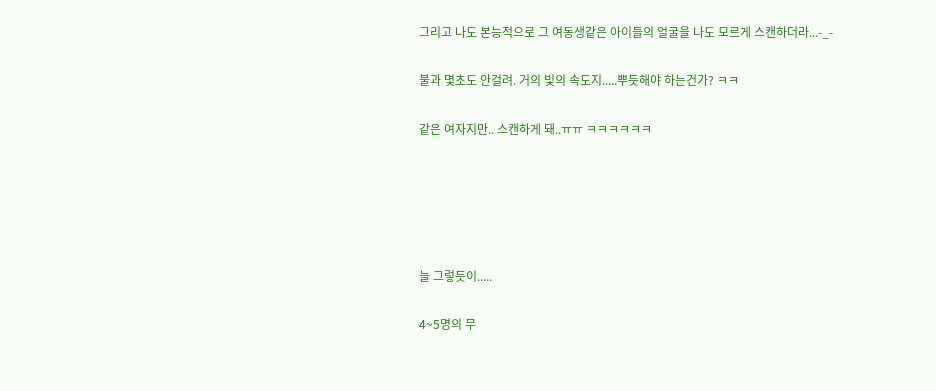그리고 나도 본능적으로 그 여동생같은 아이들의 얼굴을 나도 모르게 스캔하더라...-_-

불과 몇초도 안걸려. 거의 빛의 속도지.....뿌듯해야 하는건가? ㅋㅋ

같은 여자지만.. 스캔하게 돼..ㅠㅠ ㅋㅋㅋㅋㅋㅋ





늘 그렇듯이.....

4~5명의 무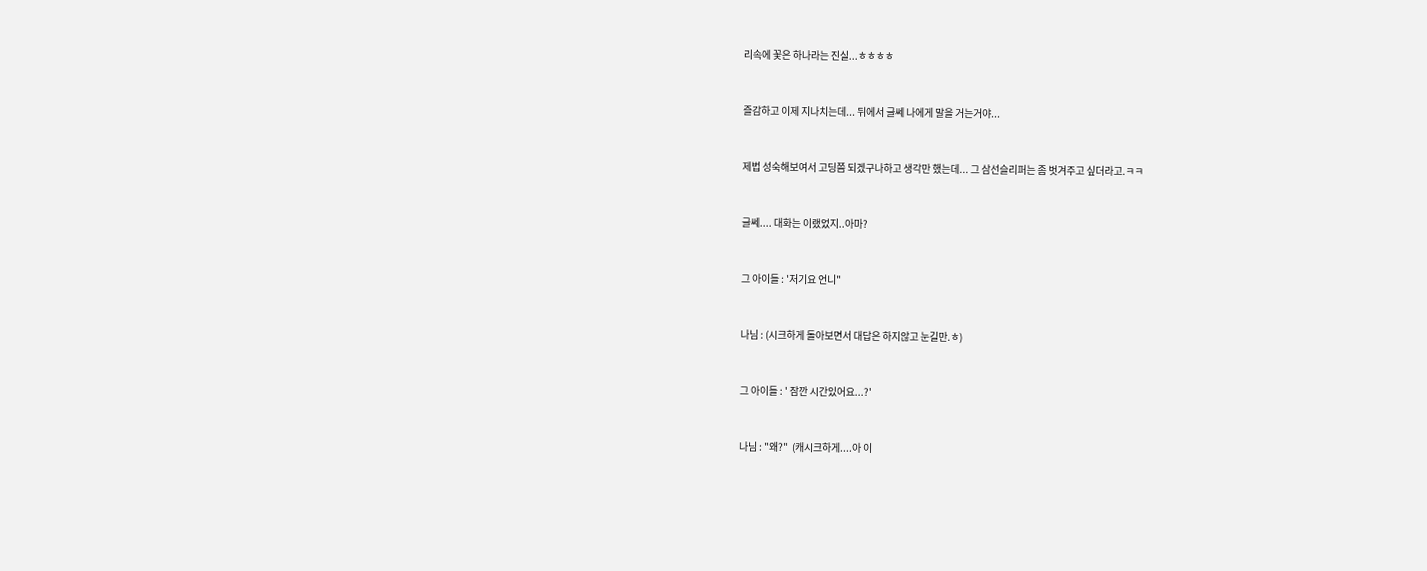리속에 꽃은 하나라는 진실...ㅎㅎㅎㅎ



즐감하고 이제 지나치는데... 뒤에서 글쎄 나에게 말을 거는거야...



제법 성숙해보여서 고딩쯤 되겠구나하고 생각만 했는데... 그 삼선슬리퍼는 좀 벗겨주고 싶더라고.ㅋㅋ



글쎄.... 대화는 이랬었지..아마?



그 아이들 : '저기요 언니"



나님 : (시크하게 돌아보면서 대답은 하지않고 눈길만.ㅎ)



그 아이들 : ' 잠깐 시간있어요...?'



나님 : "왜?"  (캐시크하게....아 이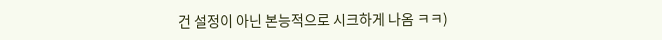건 설정이 아닌 본능적으로 시크하게 나옴 ㅋㅋ)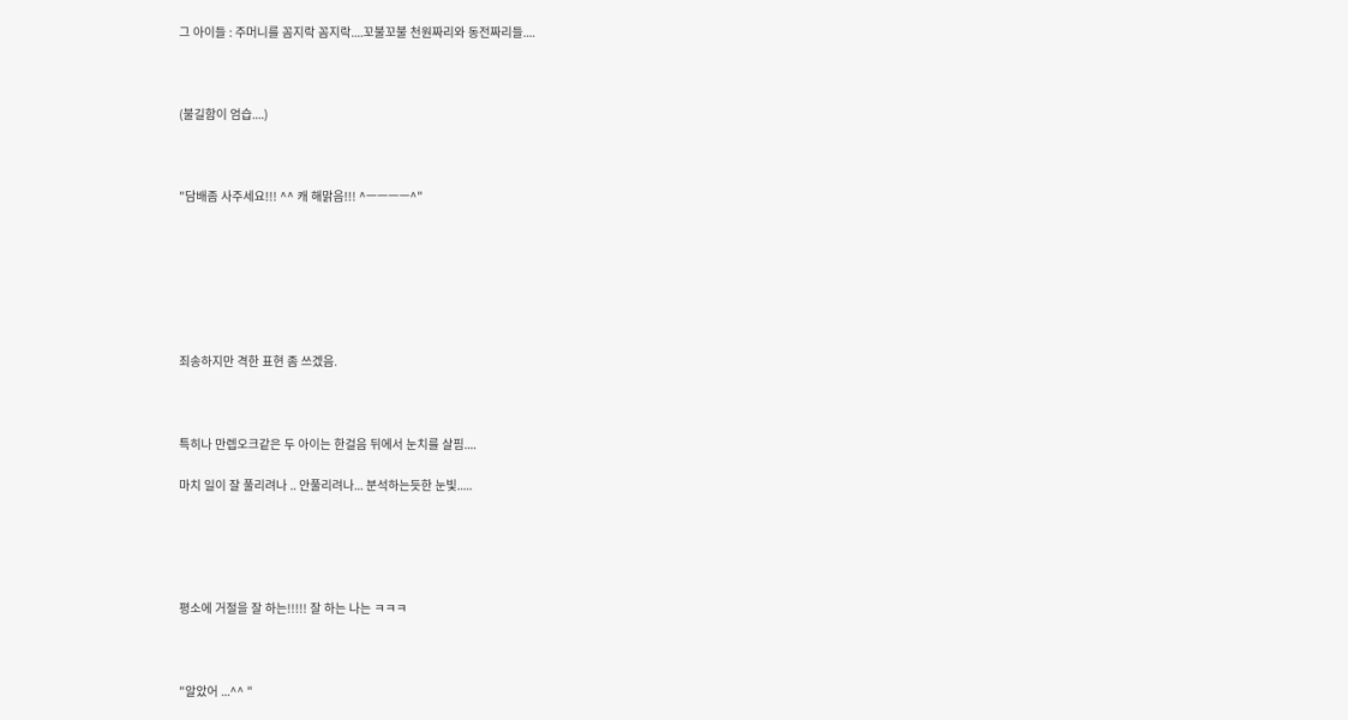그 아이들 : 주머니를 꼼지락 꼼지락....꼬불꼬불 천원짜리와 동전짜리들....



(불길함이 엄습....)



"담배좀 사주세요!!! ^^ 캐 해맑음!!! ^ㅡㅡㅡㅡ^"







죄송하지만 격한 표현 좀 쓰겠음.



특히나 만렙오크같은 두 아이는 한걸음 뒤에서 눈치를 살핌....

마치 일이 잘 풀리려나 .. 안풀리려나... 분석하는듯한 눈빛.....





평소에 거절을 잘 하는!!!!! 잘 하는 나는 ㅋㅋㅋ



"알았어 ...^^ "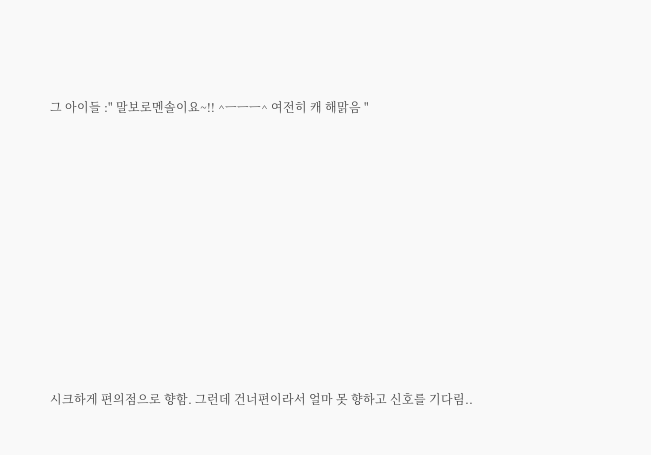그 아이들 :" 말보로멘솔이요~!! ^ㅡㅡㅡ^ 여전히 캐 해맑음 "











시크하게 편의점으로 향함. 그런데 건너편이라서 얼마 못 향하고 신호를 기다림..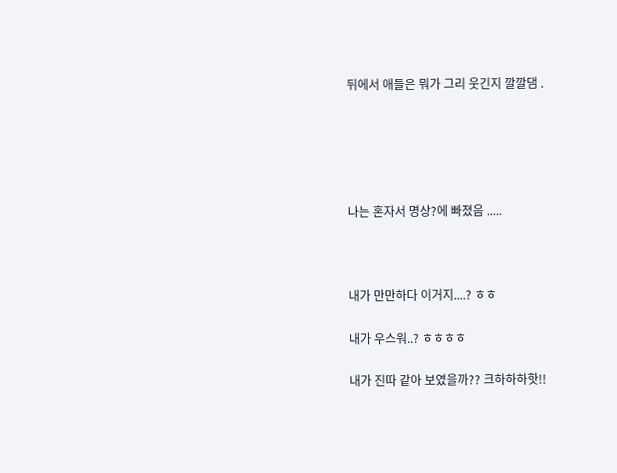뒤에서 애들은 뭐가 그리 웃긴지 깔깔댐 .





나는 혼자서 명상?에 빠졌음 .....



내가 만만하다 이거지....? ㅎㅎ

내가 우스워..? ㅎㅎㅎㅎ

내가 진따 같아 보였을까?? 크하하하핫!!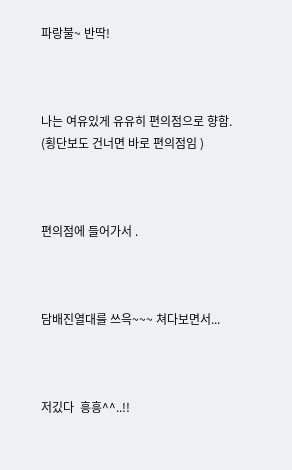파랑불~ 반딱!



나는 여유있게 유유히 편의점으로 향함. (횡단보도 건너면 바로 편의점임 )



편의점에 들어가서 .



담배진열대를 쓰윽~~~ 쳐다보면서...



저깄다  흥흥^^..!!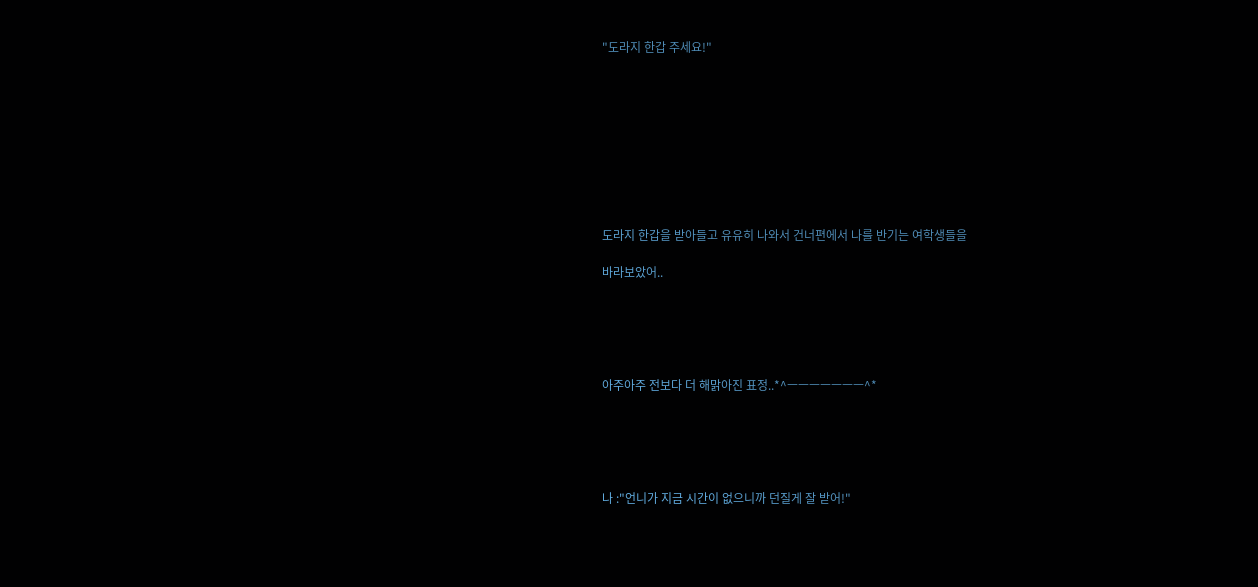"도라지 한갑 주세요!"









도라지 한갑을 받아들고 유유히 나와서 건너편에서 나를 반기는 여학생들을

바라보았어..





아주아주 전보다 더 해맑아진 표정..*^ㅡㅡㅡㅡㅡㅡㅡ^*





나 :"언니가 지금 시간이 없으니까 던질게 잘 받어!"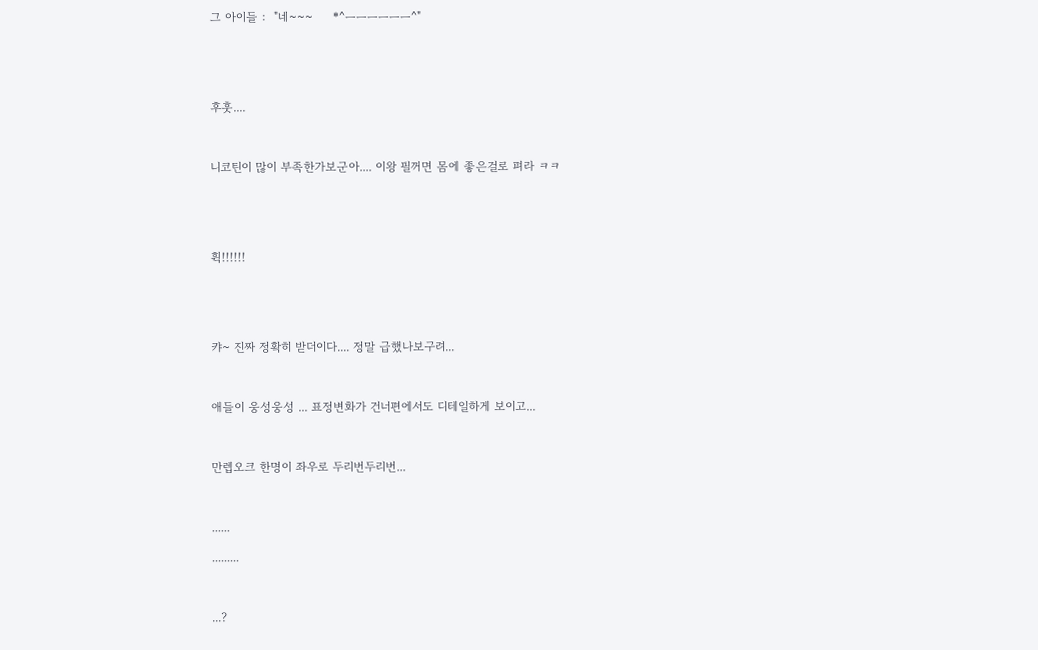그 아이들 :  "네~~~     *^ㅡㅡㅡㅡㅡㅡ^"





후훗....



니코틴이 많이 부족한가보군아.... 이왕 필꺼면 몸에 좋은걸로 펴라 ㅋㅋ





휙!!!!!!





캬~ 진짜 정확히 받더이다.... 정말 급했나보구려...



애들이 웅성웅성 ... 표정변화가 건너편에서도 디테일하게 보이고...



만렙오크 한명이 좌우로 두리번두리번...



......

.........



...?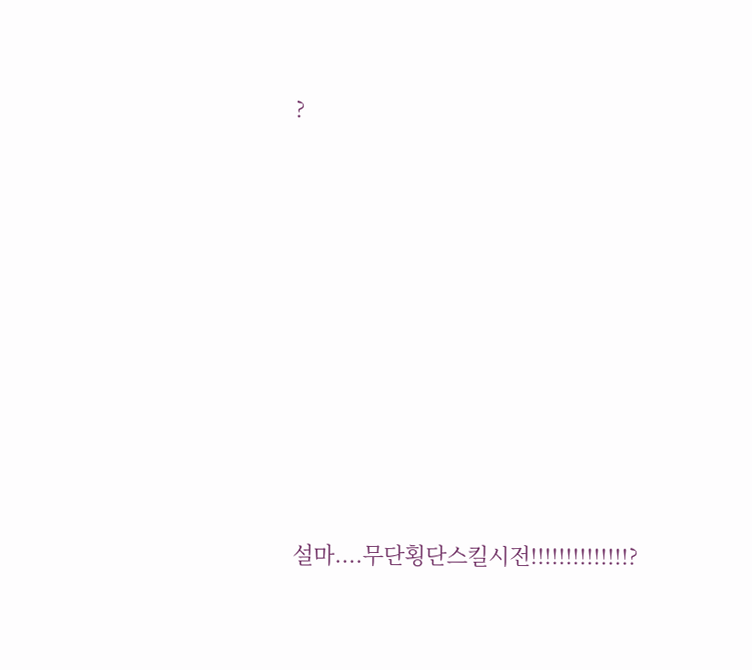?













설마....무단횡단스킬시전!!!!!!!!!!!!!!?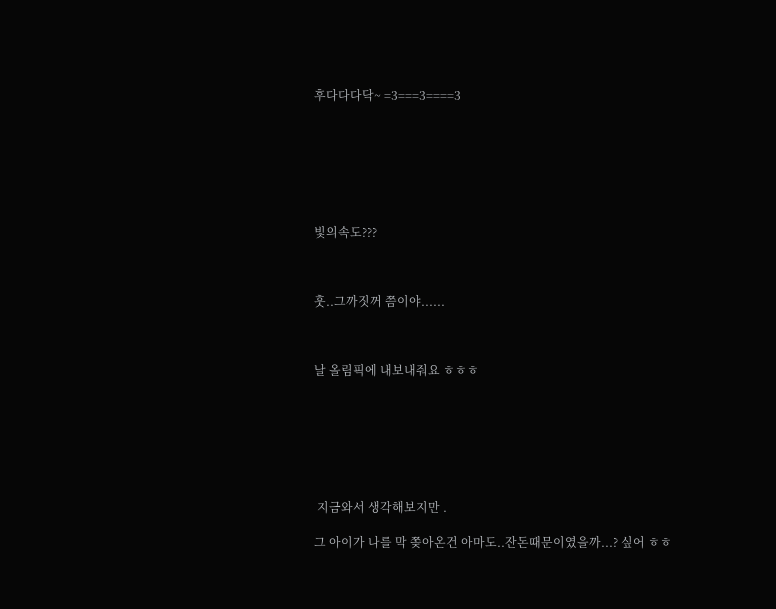후다다다닥~ =3===3====3







빛의속도???



훗..그까짓꺼 쯤이야......



날 올림픽에 내보내줘요 ㅎㅎㅎ







 지금와서 생각해보지만 .

그 아이가 나를 막 쫒아온건 아마도..잔돈때문이였을까...? 싶어 ㅎㅎ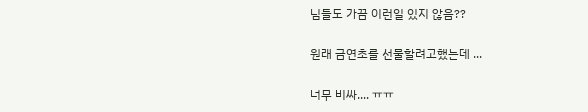님들도 가끔 이런일 있지 않음??

원래 금연초를 선물할려고했는데 ...

너무 비싸.... ㅠㅠ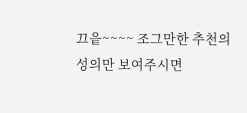끄읕~~~~ 조그만한 추천의 성의만 보여주시면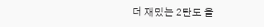더 재밌는 2탄도 올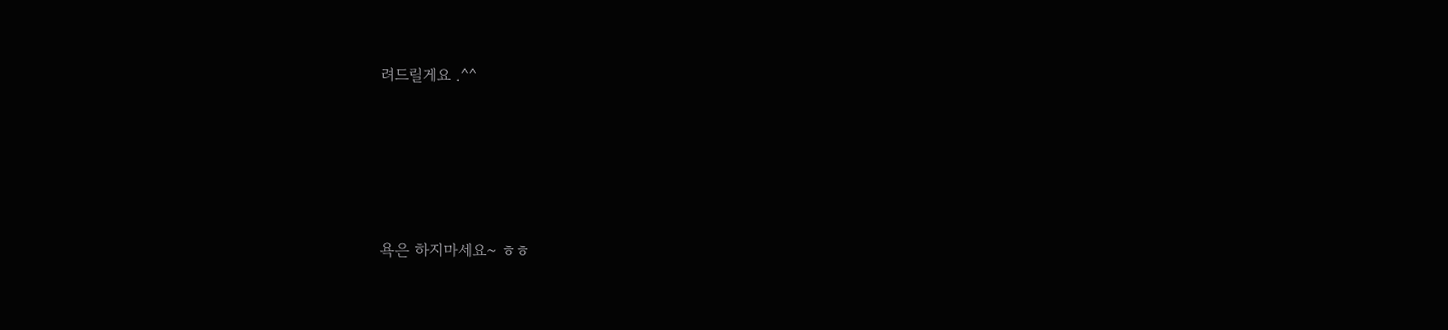려드릴게요 .^^





욕은 하지마세요~ ㅎㅎ